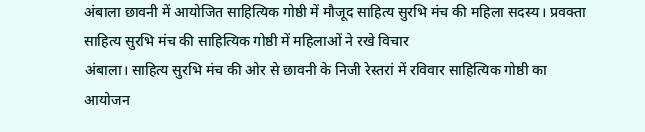अंबाला छावनी में आयोजित साहित्यिक गोष्ठी में मौजूद साहित्य सुरभि मंच की महिला सदस्य। प्रवक्ता
साहित्य सुरभि मंच की साहित्यिक गोष्ठी में महिलाओं ने रखे विचार
अंबाला। साहित्य सुरभि मंच की ओर से छावनी के निजी रेस्तरां में रविवार साहित्यिक गोष्ठी का आयोजन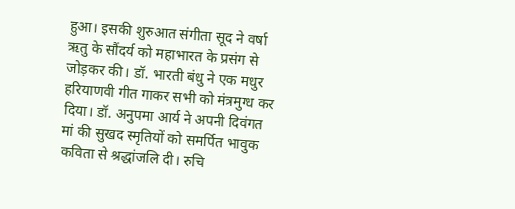हुआ। इसकी शुरुआत संगीता सूद ने वर्षा ऋतु के सौंदर्य को महाभारत के प्रसंग से जोड़कर की। डॉ. भारती बंधु ने एक मधुर हरियाणवी गीत गाकर सभी को मंत्रमुग्ध कर दिया। डॉ. अनुपमा आर्य ने अपनी दिवंगत मां की सुखद स्मृतियों को समर्पित भावुक कविता से श्रद्धांजलि दी। रुचि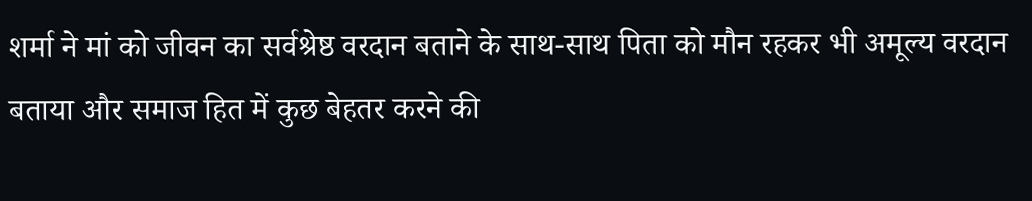शर्मा ने मां को जीवन का सर्वश्रेष्ठ वरदान बताने के साथ-साथ पिता को मौन रहकर भी अमूल्य वरदान बताया और समाज हित में कुछ बेहतर करने की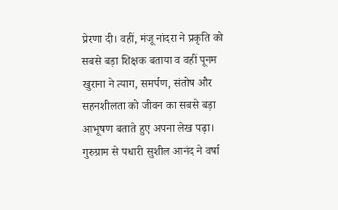प्रेरणा दी। वहीं, मंजू नांदरा ने प्रकृति को सबसे बड़ा शिक्षक बताया व वहीं पूनम खुराना ने त्याग, समर्पण, संतोष और सहनशीलता को जीवन का सबसे बड़ा आभूषण बताते हुए अपना लेख पढ़ा। गुरुग्राम से पधारी सुशील आनंद ने वर्षा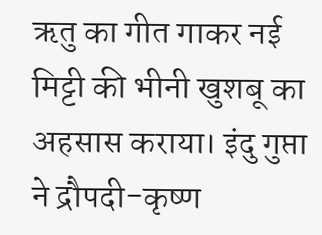ऋतु का गीत गाकर नई मिट्टी की भीनी खुशबू का अहसास कराया। इंदु गुप्ता ने द्रौपदी-कृष्ण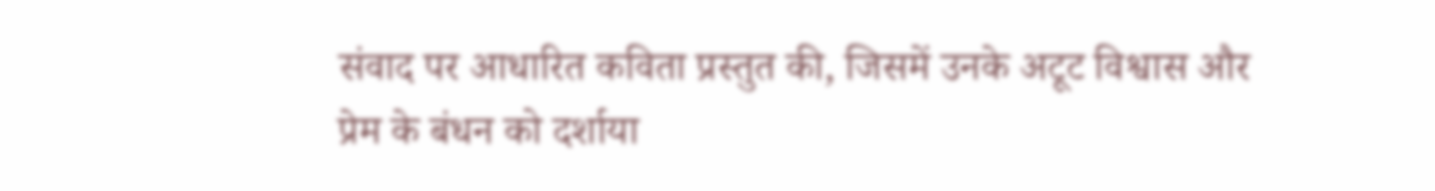संवाद पर आधारित कविता प्रस्तुत की, जिसमें उनके अटूट विश्वास और प्रेम के बंधन को दर्शाया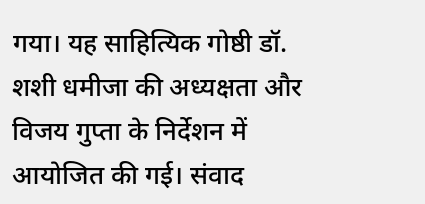गया। यह साहित्यिक गोष्ठी डॉ. शशी धमीजा की अध्यक्षता और विजय गुप्ता के निर्देशन में आयोजित की गई। संवाद